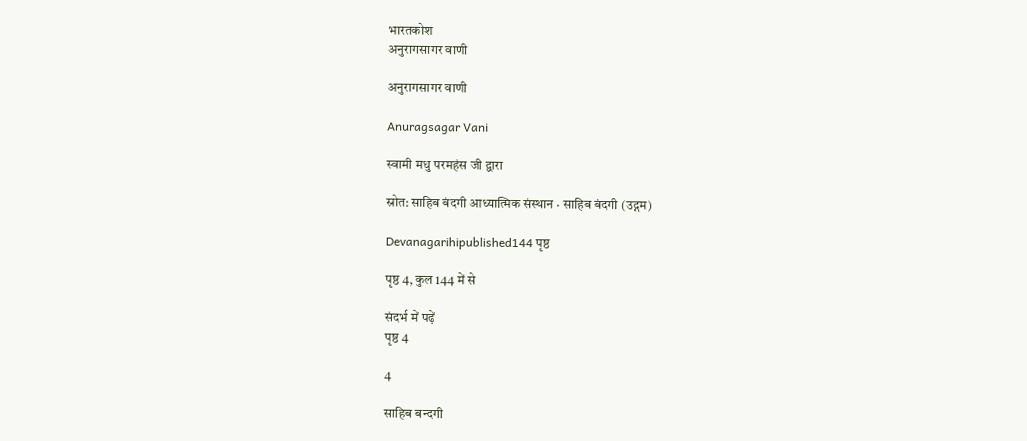भारतकोश
अनुरागसागर वाणी

अनुरागसागर वाणी

Anuragsagar Vani

स्वामी मधु परमहंस जी द्वारा

स्रोत: साहिब बंदगी आध्यात्मिक संस्थान · साहिब बंदगी (उद्गम)

Devanagarihipublished144 पृष्ठ

पृष्ठ 4, कुल 144 में से

संदर्भ में पढ़ें
पृष्ठ 4

4

साहिब बन्दगी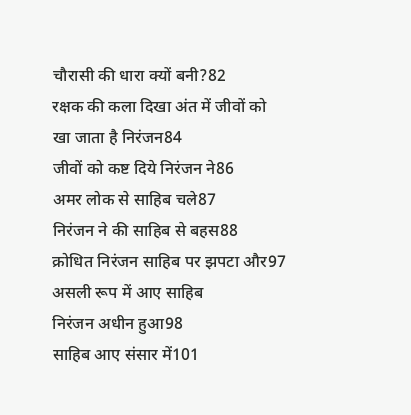चौरासी की धारा क्यों बनी?82
रक्षक की कला दिखा अंत में जीवों को खा जाता है निरंजन84
जीवों को कष्ट दिये निरंजन ने86
अमर लोक से साहिब चले87
निरंजन ने की साहिब से बहस88
क्रोधित निरंजन साहिब पर झपटा और97
असली रूप में आए साहिब
निरंजन अधीन हुआ98
साहिब आए संसार में101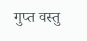गुप्त वस्तु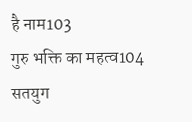है नाम103
गुरु भक्ति का महत्व104
सतयुग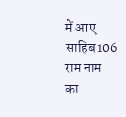में आए साहिब106
राम नाम का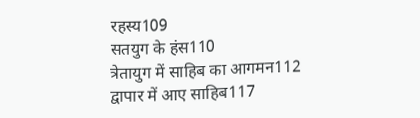रहस्य109
सतयुग के हंस110
त्रेतायुग में साहिब का आगमन112
द्वापार में आए साहिब117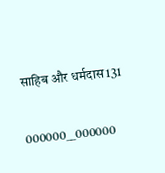साहिब और धर्मदास131

000000__000000